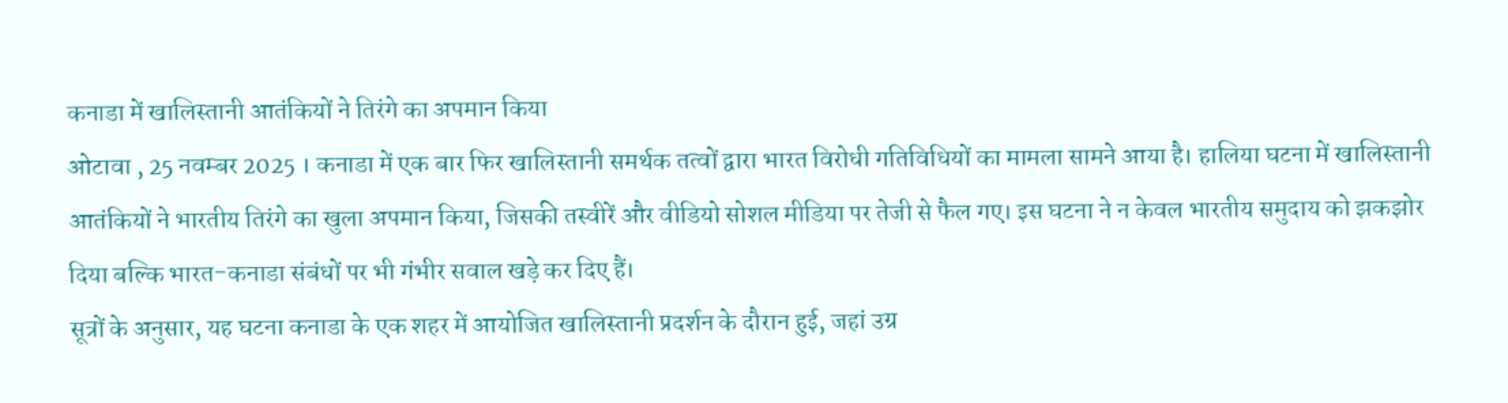कनाडा में खालिस्तानी आतंकियों ने तिरंगे का अपमान किया
ओटावा , 25 नवम्बर 2025 । कनाडा में एक बार फिर खालिस्तानी समर्थक तत्वों द्वारा भारत विरोधी गतिविधियों का मामला सामने आया है। हालिया घटना में खालिस्तानी आतंकियों ने भारतीय तिरंगे का खुला अपमान किया, जिसकी तस्वीरें और वीडियो सोशल मीडिया पर तेजी से फैल गए। इस घटना ने न केवल भारतीय समुदाय को झकझोर दिया बल्कि भारत-कनाडा संबंधों पर भी गंभीर सवाल खड़े कर दिए हैं।
सूत्रों के अनुसार, यह घटना कनाडा के एक शहर में आयोजित खालिस्तानी प्रदर्शन के दौरान हुई, जहां उग्र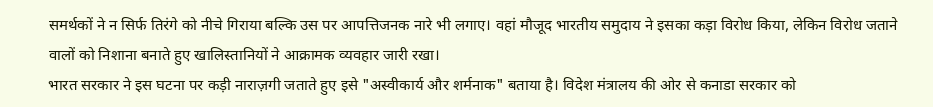समर्थकों ने न सिर्फ तिरंगे को नीचे गिराया बल्कि उस पर आपत्तिजनक नारे भी लगाए। वहां मौजूद भारतीय समुदाय ने इसका कड़ा विरोध किया, लेकिन विरोध जताने वालों को निशाना बनाते हुए खालिस्तानियों ने आक्रामक व्यवहार जारी रखा।
भारत सरकार ने इस घटना पर कड़ी नाराज़गी जताते हुए इसे "अस्वीकार्य और शर्मनाक" बताया है। विदेश मंत्रालय की ओर से कनाडा सरकार को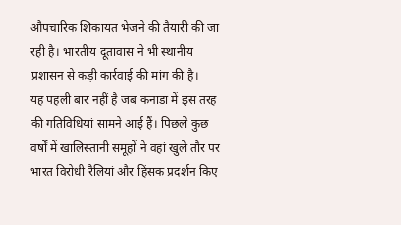औपचारिक शिकायत भेजने की तैयारी की जा रही है। भारतीय दूतावास ने भी स्थानीय प्रशासन से कड़ी कार्रवाई की मांग की है।
यह पहली बार नहीं है जब कनाडा में इस तरह की गतिविधियां सामने आई हैं। पिछले कुछ वर्षों में खालिस्तानी समूहों ने वहां खुले तौर पर भारत विरोधी रैलियां और हिंसक प्रदर्शन किए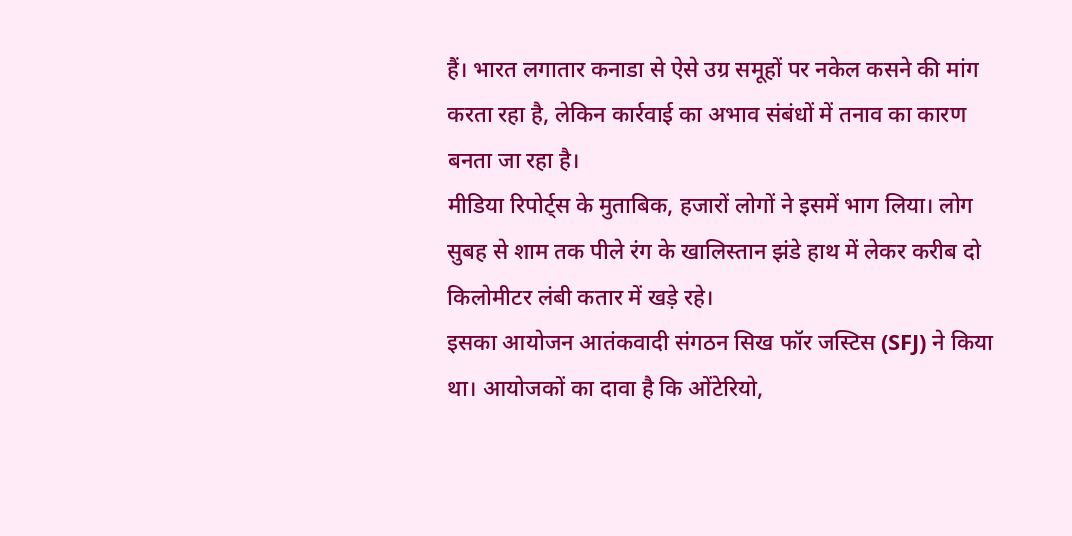हैं। भारत लगातार कनाडा से ऐसे उग्र समूहों पर नकेल कसने की मांग करता रहा है, लेकिन कार्रवाई का अभाव संबंधों में तनाव का कारण बनता जा रहा है।
मीडिया रिपोर्ट्स के मुताबिक, हजारों लोगों ने इसमें भाग लिया। लोग सुबह से शाम तक पीले रंग के खालिस्तान झंडे हाथ में लेकर करीब दो किलोमीटर लंबी कतार में खड़े रहे।
इसका आयोजन आतंकवादी संगठन सिख फॉर जस्टिस (SFJ) ने किया था। आयोजकों का दावा है कि ओंटेरियो,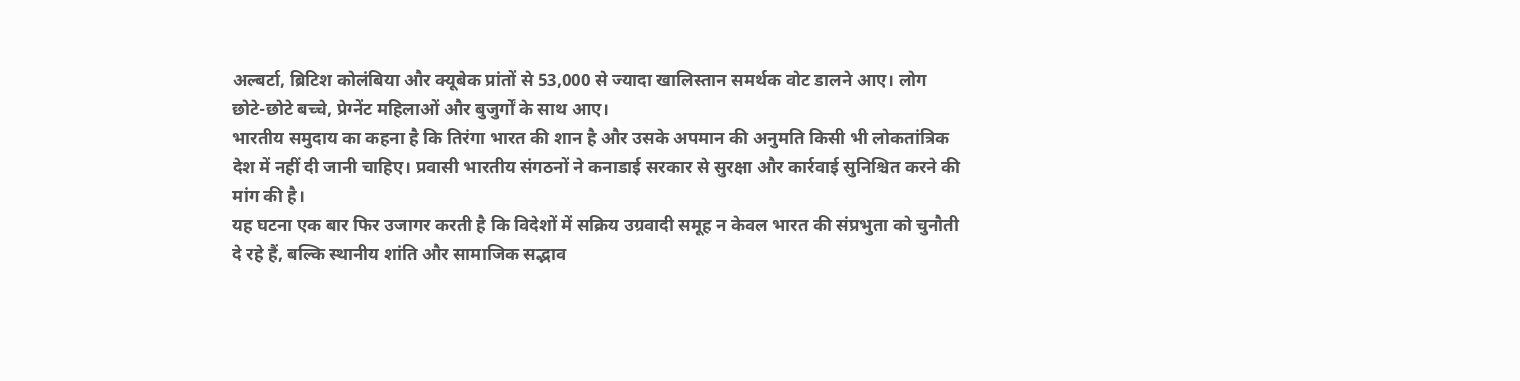अल्बर्टा, ब्रिटिश कोलंबिया और क्यूबेक प्रांतों से 53,000 से ज्यादा खालिस्तान समर्थक वोट डालने आए। लोग छोटे-छोटे बच्चे, प्रेग्नेंट महिलाओं और बुजुर्गों के साथ आए।
भारतीय समुदाय का कहना है कि तिरंगा भारत की शान है और उसके अपमान की अनुमति किसी भी लोकतांत्रिक देश में नहीं दी जानी चाहिए। प्रवासी भारतीय संगठनों ने कनाडाई सरकार से सुरक्षा और कार्रवाई सुनिश्चित करने की मांग की है।
यह घटना एक बार फिर उजागर करती है कि विदेशों में सक्रिय उग्रवादी समूह न केवल भारत की संप्रभुता को चुनौती दे रहे हैं, बल्कि स्थानीय शांति और सामाजिक सद्भाव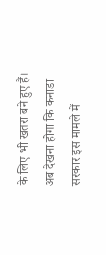के लिए भी खतरा बने हुए हैं। अब देखना होगा कि कनाडा सरकार इस मामले में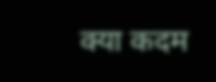क्या कदम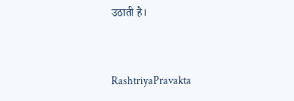उठाती है।


RashtriyaPravakta